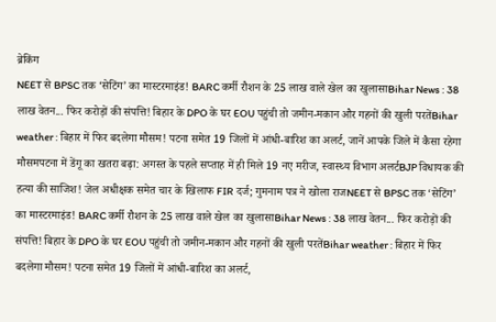ब्रेकिंग
NEET से BPSC तक ‘सेटिंग’ का मास्टरमाइंड! BARC कर्मी रौशन के 25 लाख वाले खेल का खुलासाBihar News : 38 लाख वेतन... फिर करोड़ों की संपत्ति! बिहार के DPO के घर EOU पहुंची तो जमीन-मकान और गहनों की खुली परतेंBihar weather : बिहार में फिर बदलेगा मौसम! पटना समेत 19 जिलों में आंधी-बारिश का अलर्ट, जानें आपके जिले में कैसा रहेगा मौसमपटना में डेंगू का खतरा बढ़ा: अगस्त के पहले सप्ताह में ही मिले 19 नए मरीज, स्वास्थ्य विभाग अलर्टBJP विधायक की हत्या की साजिश! जेल अधीक्षक समेत चार के खिलाफ FIR दर्ज; गुमनाम पत्र ने खोला राजNEET से BPSC तक ‘सेटिंग’ का मास्टरमाइंड! BARC कर्मी रौशन के 25 लाख वाले खेल का खुलासाBihar News : 38 लाख वेतन... फिर करोड़ों की संपत्ति! बिहार के DPO के घर EOU पहुंची तो जमीन-मकान और गहनों की खुली परतेंBihar weather : बिहार में फिर बदलेगा मौसम! पटना समेत 19 जिलों में आंधी-बारिश का अलर्ट,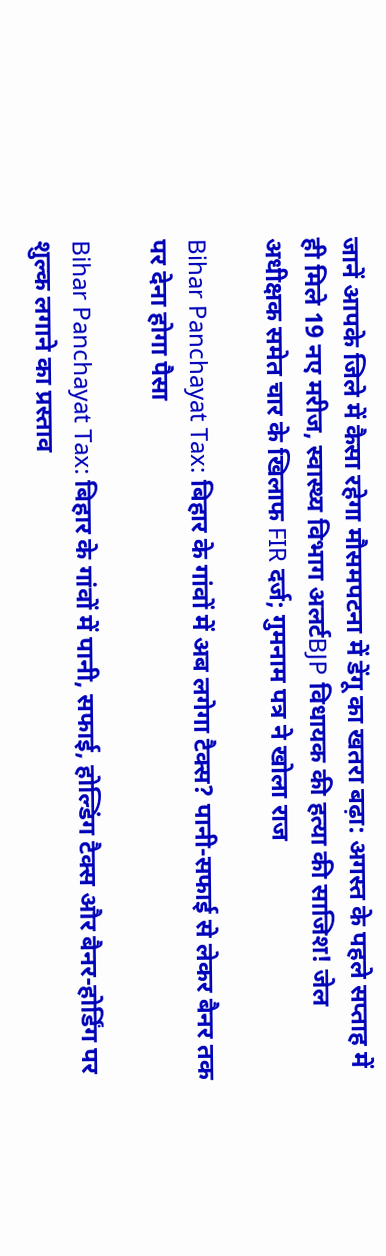जानें आपके जिले में कैसा रहेगा मौसमपटना में डेंगू का खतरा बढ़ा: अगस्त के पहले सप्ताह में ही मिले 19 नए मरीज, स्वास्थ्य विभाग अलर्टBJP विधायक की हत्या की साजिश! जेल अधीक्षक समेत चार के खिलाफ FIR दर्ज; गुमनाम पत्र ने खोला राज

Bihar Panchayat Tax: बिहार के गांवों में अब लगेगा टैक्स? पानी-सफाई से लेकर बैनर तक पर देना होगा पैसा

Bihar Panchayat Tax: बिहार के गांवों में पानी, सफाई, होल्डिंग टैक्स और बैनर-होर्डिंग पर शुल्क लगाने का प्रस्ताव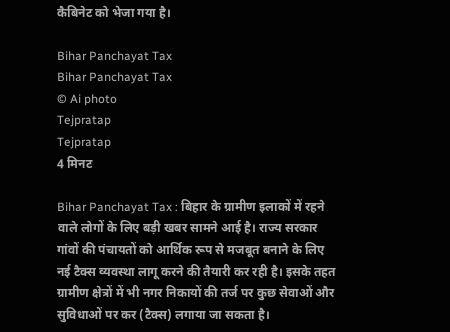कैबिनेट को भेजा गया है।

Bihar Panchayat Tax
Bihar Panchayat Tax
© Ai photo
Tejpratap
Tejpratap
4 मिनट

Bihar Panchayat Tax : बिहार के ग्रामीण इलाकों में रहने वाले लोगों के लिए बड़ी खबर सामने आई है। राज्य सरकार गांवों की पंचायतों को आर्थिक रूप से मजबूत बनाने के लिए नई टैक्स व्यवस्था लागू करने की तैयारी कर रही है। इसके तहत ग्रामीण क्षेत्रों में भी नगर निकायों की तर्ज पर कुछ सेवाओं और सुविधाओं पर कर (टैक्स) लगाया जा सकता है।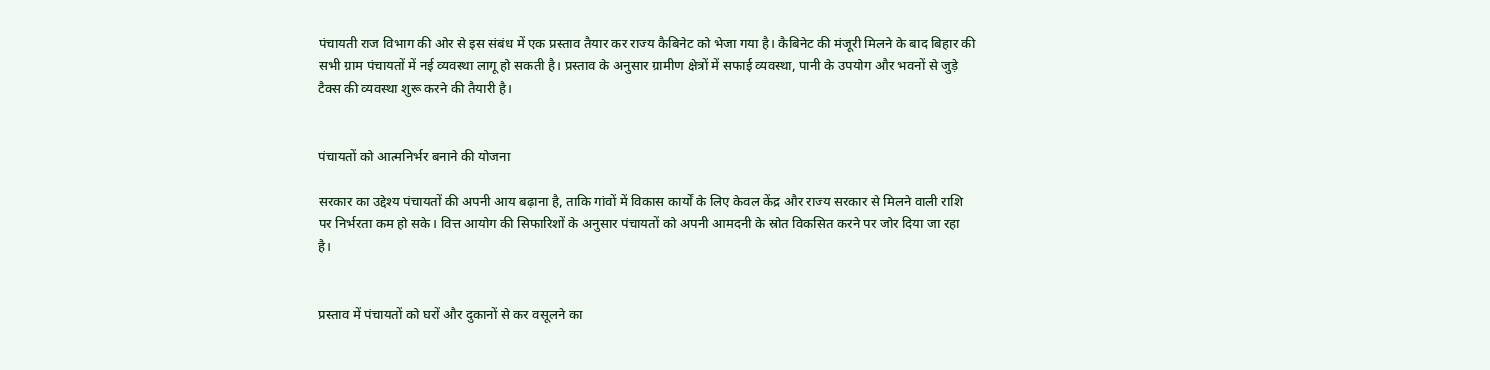पंचायती राज विभाग की ओर से इस संबंध में एक प्रस्ताव तैयार कर राज्य कैबिनेट को भेजा गया है। कैबिनेट की मंजूरी मिलने के बाद बिहार की सभी ग्राम पंचायतों में नई व्यवस्था लागू हो सकती है। प्रस्ताव के अनुसार ग्रामीण क्षेत्रों में सफाई व्यवस्था, पानी के उपयोग और भवनों से जुड़े टैक्स की व्यवस्था शुरू करने की तैयारी है।


पंचायतों को आत्मनिर्भर बनाने की योजना

सरकार का उद्देश्य पंचायतों की अपनी आय बढ़ाना है, ताकि गांवों में विकास कार्यों के लिए केवल केंद्र और राज्य सरकार से मिलने वाली राशि पर निर्भरता कम हो सके। वित्त आयोग की सिफारिशों के अनुसार पंचायतों को अपनी आमदनी के स्रोत विकसित करने पर जोर दिया जा रहा है।


प्रस्ताव में पंचायतों को घरों और दुकानों से कर वसूलने का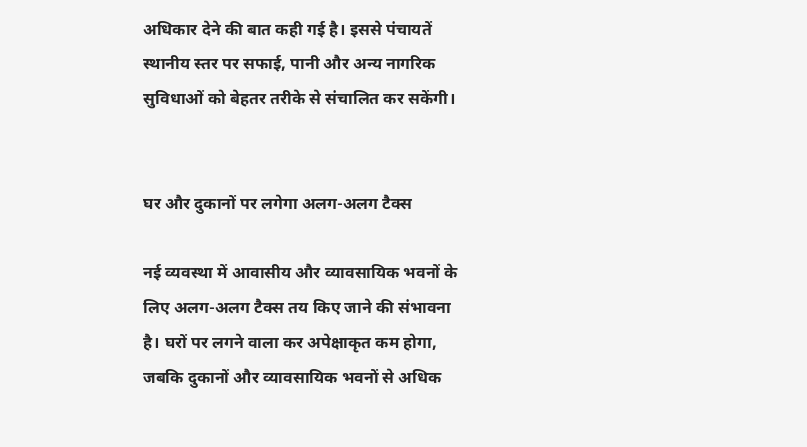अधिकार देने की बात कही गई है। इससे पंचायतें स्थानीय स्तर पर सफाई, पानी और अन्य नागरिक सुविधाओं को बेहतर तरीके से संचालित कर सकेंगी।


घर और दुकानों पर लगेगा अलग-अलग टैक्स

नई व्यवस्था में आवासीय और व्यावसायिक भवनों के लिए अलग-अलग टैक्स तय किए जाने की संभावना है। घरों पर लगने वाला कर अपेक्षाकृत कम होगा, जबकि दुकानों और व्यावसायिक भवनों से अधिक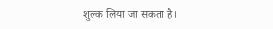शुल्क लिया जा सकता है।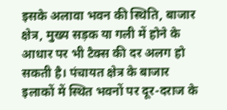इसके अलावा भवन की स्थिति, बाजार क्षेत्र, मुख्य सड़क या गली में होने के आधार पर भी टैक्स की दर अलग हो सकती है। पंचायत क्षेत्र के बाजार इलाकों में स्थित भवनों पर दूर-दराज के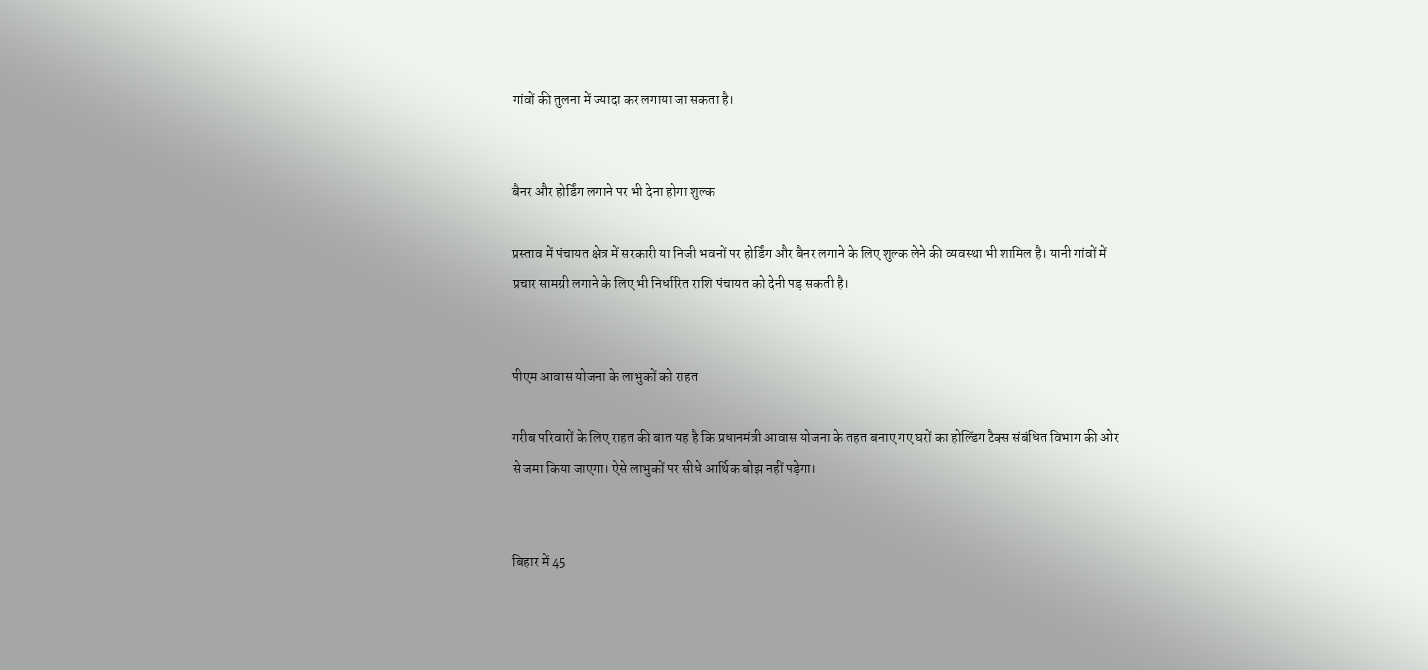गांवों की तुलना में ज्यादा कर लगाया जा सकता है।


बैनर और होर्डिंग लगाने पर भी देना होगा शुल्क

प्रस्ताव में पंचायत क्षेत्र में सरकारी या निजी भवनों पर होर्डिंग और बैनर लगाने के लिए शुल्क लेने की व्यवस्था भी शामिल है। यानी गांवों में प्रचार सामग्री लगाने के लिए भी निर्धारित राशि पंचायत को देनी पड़ सकती है।


पीएम आवास योजना के लाभुकों को राहत

गरीब परिवारों के लिए राहत की बात यह है कि प्रधानमंत्री आवास योजना के तहत बनाए गए घरों का होल्डिंग टैक्स संबंधित विभाग की ओर से जमा किया जाएगा। ऐसे लाभुकों पर सीधे आर्थिक बोझ नहीं पड़ेगा।


बिहार में 45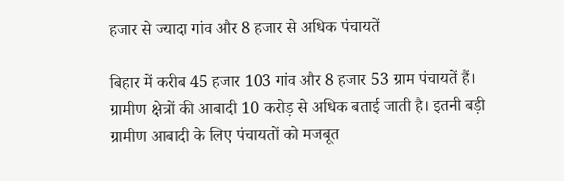हजार से ज्यादा गांव और 8 हजार से अधिक पंचायतें

बिहार में करीब 45 हजार 103 गांव और 8 हजार 53 ग्राम पंचायतें हैं। ग्रामीण क्षेत्रों की आबादी 10 करोड़ से अधिक बताई जाती है। इतनी बड़ी ग्रामीण आबादी के लिए पंचायतों को मजबूत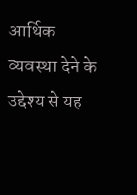आर्थिक व्यवस्था देने के उद्देश्य से यह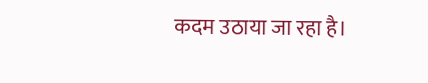कदम उठाया जा रहा है।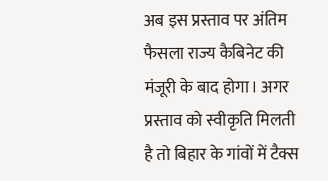अब इस प्रस्ताव पर अंतिम फैसला राज्य कैबिनेट की मंजूरी के बाद होगा। अगर प्रस्ताव को स्वीकृति मिलती है तो बिहार के गांवों में टैक्स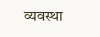व्यवस्था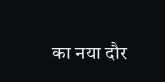का नया दौर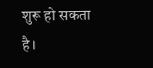शुरू हो सकता है।